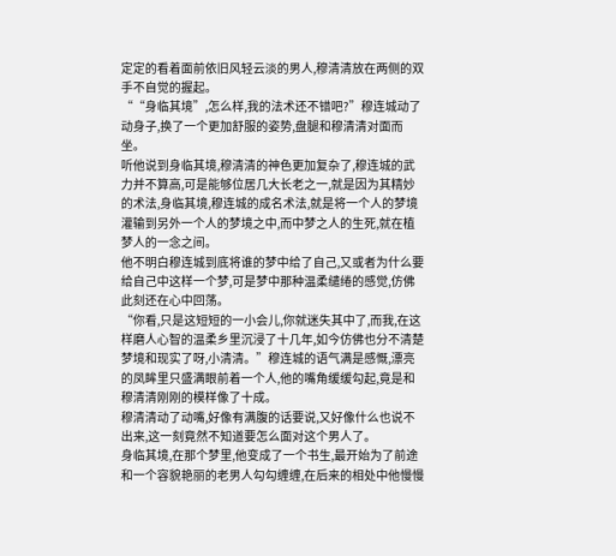定定的看着面前依旧风轻云淡的男人,穆清清放在两侧的双手不自觉的握起。
““身临其境”,怎么样,我的法术还不错吧?”穆连城动了动身子,换了一个更加舒服的姿势,盘腿和穆清清对面而坐。
听他说到身临其境,穆清清的神色更加复杂了,穆连城的武力并不算高,可是能够位居几大长老之一,就是因为其精妙的术法,身临其境,穆连城的成名术法,就是将一个人的梦境灌输到另外一个人的梦境之中,而中梦之人的生死,就在植梦人的一念之间。
他不明白穆连城到底将谁的梦中给了自己,又或者为什么要给自己中这样一个梦,可是梦中那种温柔缱绻的感觉,仿佛此刻还在心中回荡。
“你看,只是这短短的一小会儿,你就迷失其中了,而我,在这样磨人心智的温柔乡里沉浸了十几年,如今仿佛也分不清楚梦境和现实了呀,小清清。”穆连城的语气满是感慨,漂亮的凤眸里只盛满眼前着一个人,他的嘴角缓缓勾起,竟是和穆清清刚刚的模样像了十成。
穆清清动了动嘴,好像有满腹的话要说,又好像什么也说不出来,这一刻竟然不知道要怎么面对这个男人了。
身临其境,在那个梦里,他变成了一个书生,最开始为了前途和一个容貌艳丽的老男人勾勾缠缠,在后来的相处中他慢慢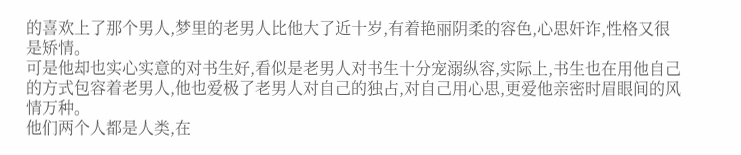的喜欢上了那个男人,梦里的老男人比他大了近十岁,有着艳丽阴柔的容色,心思奸诈,性格又很是矫情。
可是他却也实心实意的对书生好,看似是老男人对书生十分宠溺纵容,实际上,书生也在用他自己的方式包容着老男人,他也爱极了老男人对自己的独占,对自己用心思,更爱他亲密时眉眼间的风情万种。
他们两个人都是人类,在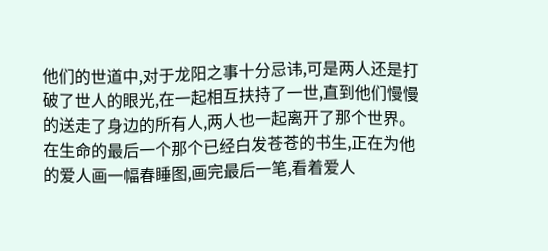他们的世道中,对于龙阳之事十分忌讳,可是两人还是打破了世人的眼光,在一起相互扶持了一世,直到他们慢慢的送走了身边的所有人,两人也一起离开了那个世界。
在生命的最后一个那个已经白发苍苍的书生,正在为他的爱人画一幅春睡图,画完最后一笔,看着爱人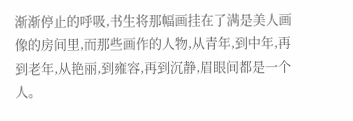渐渐停止的呼吸,书生将那幅画挂在了满是美人画像的房间里,而那些画作的人物,从青年,到中年,再到老年,从艳丽,到雍容,再到沉静,眉眼间都是一个人。